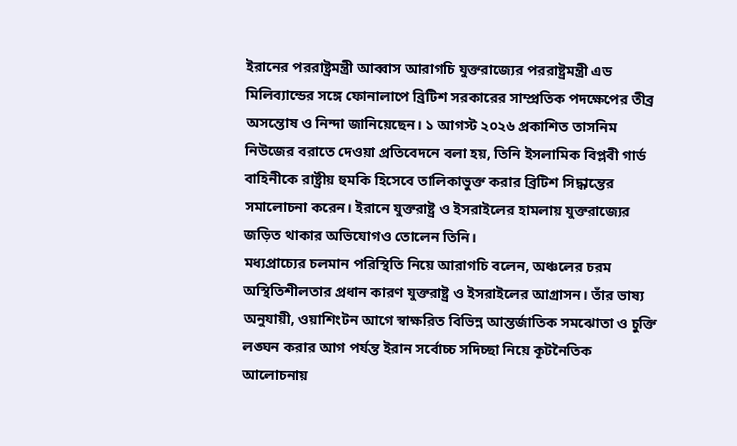ইরানের পররাষ্ট্রমন্ত্রী আব্বাস আরাগচি যুক্তরাজ্যের পররাষ্ট্রমন্ত্রী এড মিলিব্যান্ডের সঙ্গে ফোনালাপে ব্রিটিশ সরকারের সাম্প্রতিক পদক্ষেপের তীব্র অসন্তোষ ও নিন্দা জানিয়েছেন। ১ আগস্ট ২০২৬ প্রকাশিত তাসনিম নিউজের বরাতে দেওয়া প্রতিবেদনে বলা হয়, তিনি ইসলামিক বিপ্লবী গার্ড বাহিনীকে রাষ্ট্রীয় হুমকি হিসেবে তালিকাভুক্ত করার ব্রিটিশ সিদ্ধান্তের সমালোচনা করেন। ইরানে যুক্তরাষ্ট্র ও ইসরাইলের হামলায় যুক্তরাজ্যের জড়িত থাকার অভিযোগও তোলেন তিনি।
মধ্যপ্রাচ্যের চলমান পরিস্থিতি নিয়ে আরাগচি বলেন, অঞ্চলের চরম অস্থিতিশীলতার প্রধান কারণ যুক্তরাষ্ট্র ও ইসরাইলের আগ্রাসন। তাঁর ভাষ্য অনুযায়ী, ওয়াশিংটন আগে স্বাক্ষরিত বিভিন্ন আন্তর্জাতিক সমঝোতা ও চুক্তি লঙ্ঘন করার আগ পর্যন্ত ইরান সর্বোচ্চ সদিচ্ছা নিয়ে কূটনৈতিক আলোচনায়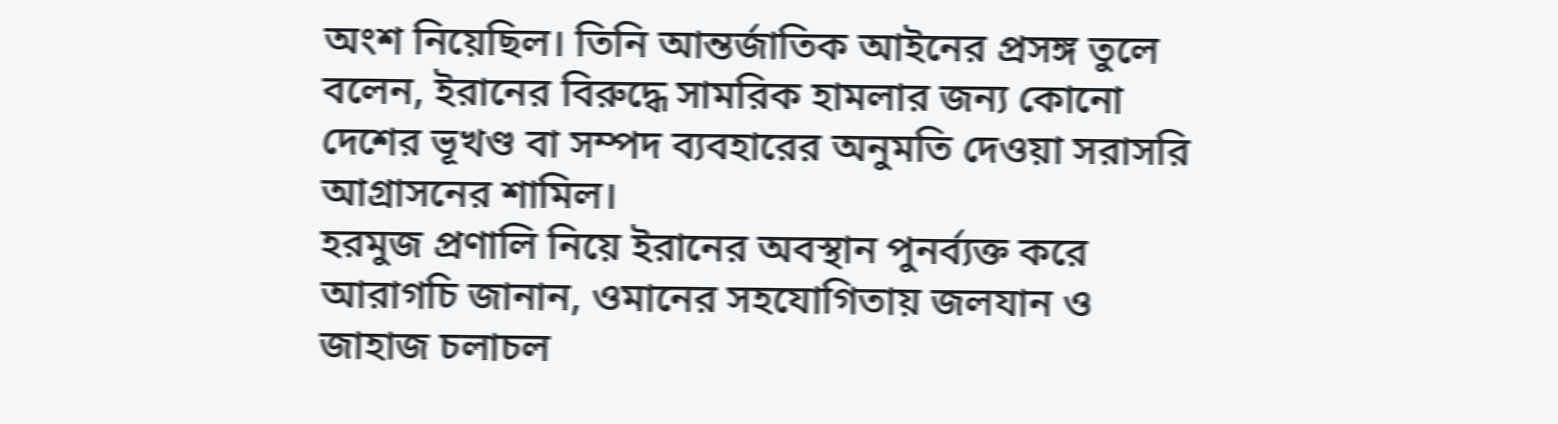অংশ নিয়েছিল। তিনি আন্তর্জাতিক আইনের প্রসঙ্গ তুলে বলেন, ইরানের বিরুদ্ধে সামরিক হামলার জন্য কোনো দেশের ভূখণ্ড বা সম্পদ ব্যবহারের অনুমতি দেওয়া সরাসরি আগ্রাসনের শামিল।
হরমুজ প্রণালি নিয়ে ইরানের অবস্থান পুনর্ব্যক্ত করে আরাগচি জানান, ওমানের সহযোগিতায় জলযান ও জাহাজ চলাচল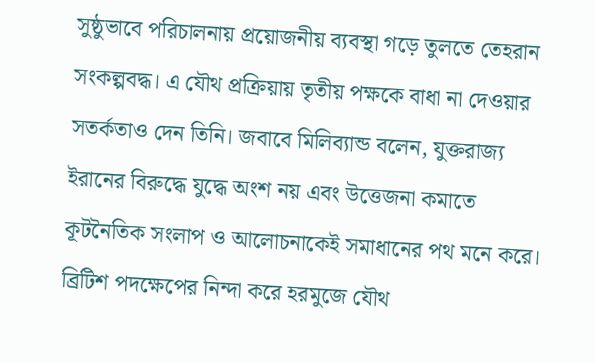সুষ্ঠুভাবে পরিচালনায় প্রয়োজনীয় ব্যবস্থা গড়ে তুলতে তেহরান সংকল্পবদ্ধ। এ যৌথ প্রক্রিয়ায় তৃতীয় পক্ষকে বাধা না দেওয়ার সতর্কতাও দেন তিনি। জবাবে মিলিব্যান্ড বলেন, যুক্তরাজ্য ইরানের বিরুদ্ধে যুদ্ধে অংশ নয় এবং উত্তেজনা কমাতে কূটনৈতিক সংলাপ ও আলোচনাকেই সমাধানের পথ মনে করে।
ব্রিটিশ পদক্ষেপের নিন্দা করে হরমুজে যৌথ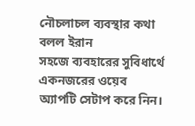নৌচলাচল ব্যবস্থার কথা বলল ইরান
সহজে ব্যবহারের সুবিধার্থে একনজরের ওয়েব অ্যাপটি সেটাপ করে নিন।